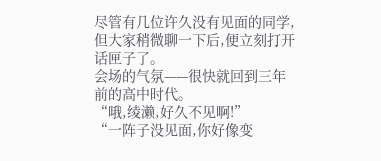尽管有几位许久没有见面的同学,但大家稍微聊一下后,便立刻打开话匣子了。
会场的气氛——很快就回到三年前的高中时代。
“哦,绫濑,好久不见啊!”
“一阵子没见面,你好像变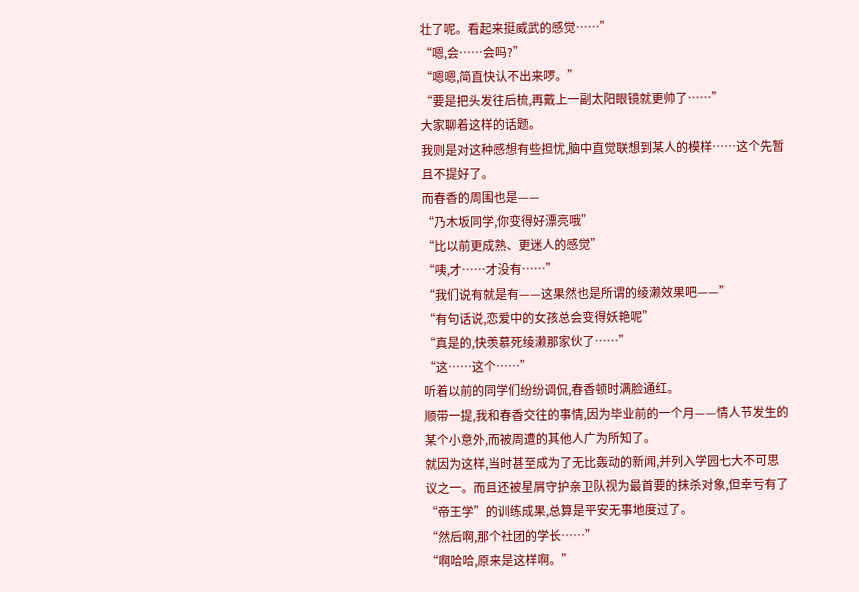壮了呢。看起来挺威武的感觉……”
“嗯,会……会吗?”
“嗯嗯,简直快认不出来啰。”
“要是把头发往后梳,再戴上一副太阳眼镜就更帅了……”
大家聊着这样的话题。
我则是对这种感想有些担忧,脑中直觉联想到某人的模样……这个先暂且不提好了。
而春香的周围也是——
“乃木坂同学,你变得好漂亮哦”
“比以前更成熟、更迷人的感觉”
“咦,才……才没有……”
“我们说有就是有——这果然也是所谓的绫濑效果吧——”
“有句话说,恋爱中的女孩总会变得妖艳呢”
“真是的,快羡慕死绫濑那家伙了……”
“这……这个……”
听着以前的同学们纷纷调侃,春香顿时满脸通红。
顺带一提,我和春香交往的事情,因为毕业前的一个月——情人节发生的某个小意外,而被周遭的其他人广为所知了。
就因为这样,当时甚至成为了无比轰动的新闻,并列入学园七大不可思议之一。而且还被星屑守护亲卫队视为最首要的抹杀对象,但幸亏有了“帝王学”的训练成果,总算是平安无事地度过了。
“然后啊,那个社团的学长……”
“啊哈哈,原来是这样啊。”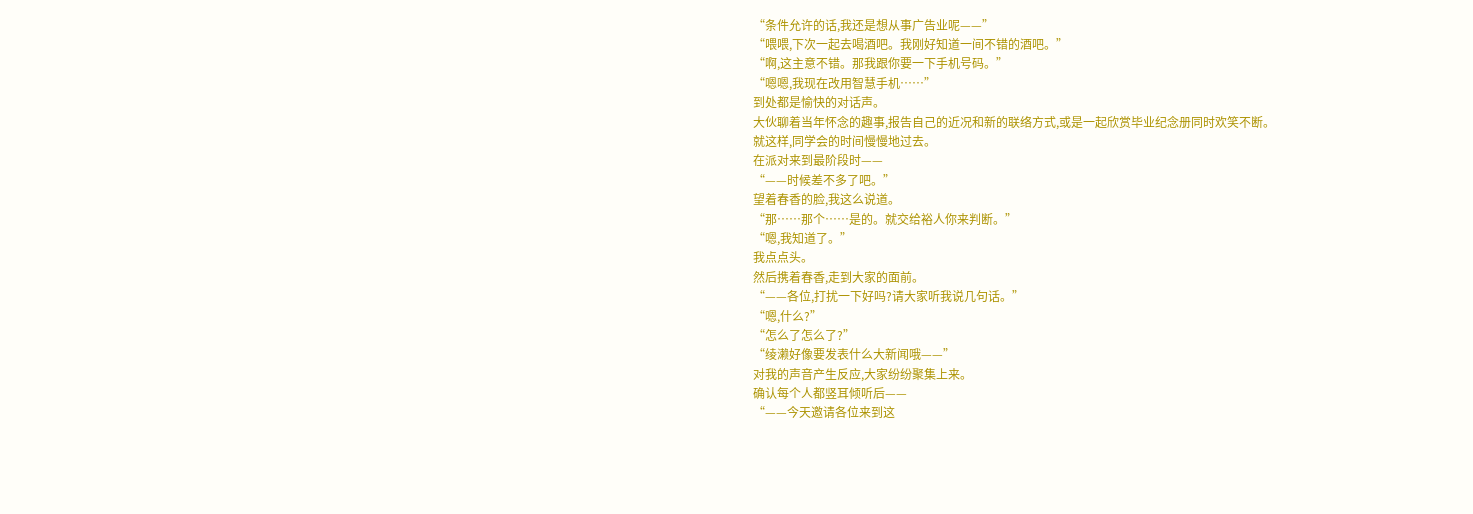“条件允许的话,我还是想从事广告业呢——”
“喂喂,下次一起去喝酒吧。我刚好知道一间不错的酒吧。”
“啊,这主意不错。那我跟你要一下手机号码。”
“嗯嗯,我现在改用智慧手机……”
到处都是愉快的对话声。
大伙聊着当年怀念的趣事,报告自己的近况和新的联络方式,或是一起欣赏毕业纪念册同时欢笑不断。
就这样,同学会的时间慢慢地过去。
在派对来到最阶段时——
“——时候差不多了吧。”
望着春香的脸,我这么说道。
“那……那个……是的。就交给裕人你来判断。”
“嗯,我知道了。”
我点点头。
然后携着春香,走到大家的面前。
“——各位,打扰一下好吗?请大家听我说几句话。”
“嗯,什么?”
“怎么了怎么了?”
“绫濑好像要发表什么大新闻哦——”
对我的声音产生反应,大家纷纷聚集上来。
确认每个人都竖耳倾听后——
“——今天邀请各位来到这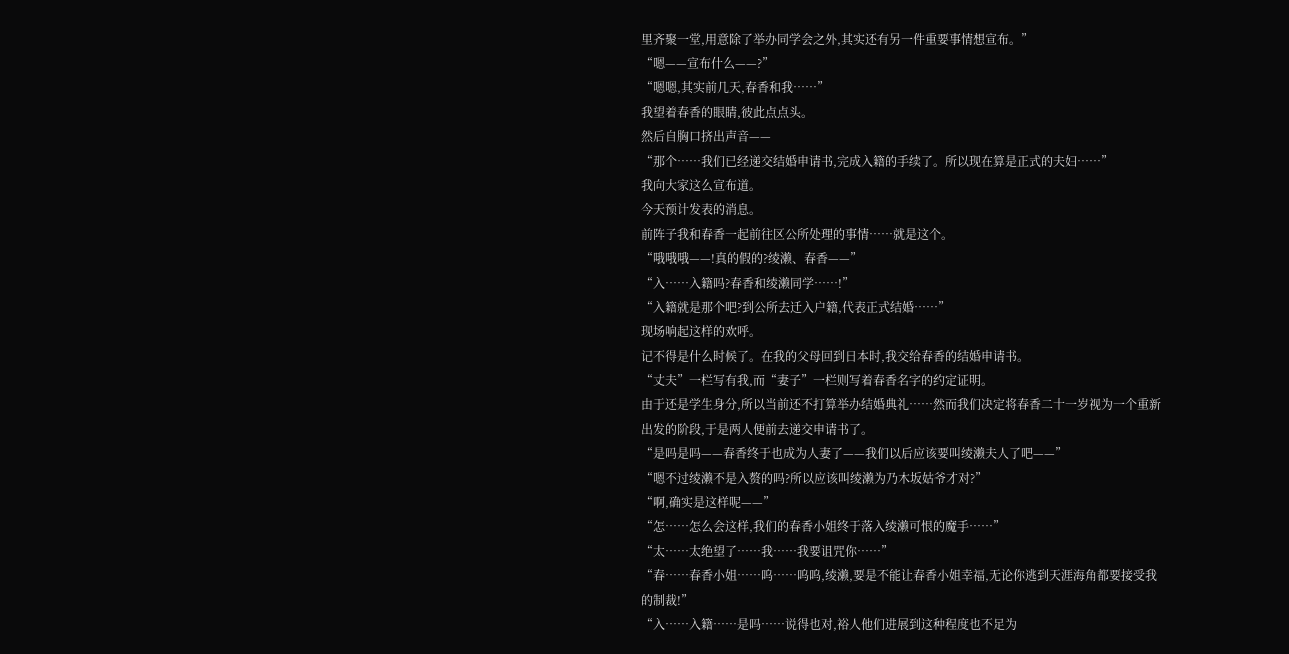里齐聚一堂,用意除了举办同学会之外,其实还有另一件重要事情想宣布。”
“嗯——宣布什么——?”
“嗯嗯,其实前几天,春香和我……”
我望着春香的眼睛,彼此点点头。
然后自胸口挤出声音——
“那个……我们已经递交结婚申请书,完成入籍的手续了。所以现在算是正式的夫妇……”
我向大家这么宣布道。
今天预计发表的消息。
前阵子我和春香一起前往区公所处理的事情……就是这个。
“哦哦哦——!真的假的?绫濑、春香——”
“入……入籍吗?春香和绫濑同学……!”
“入籍就是那个吧?到公所去迁入户籍,代表正式结婚……”
现场响起这样的欢呼。
记不得是什么时候了。在我的父母回到日本时,我交给春香的结婚申请书。
“丈夫”一栏写有我,而“妻子”一栏则写着春香名字的约定证明。
由于还是学生身分,所以当前还不打算举办结婚典礼……然而我们决定将春香二十一岁视为一个重新出发的阶段,于是两人便前去递交申请书了。
“是吗是吗——春香终于也成为人妻了——我们以后应该要叫绫濑夫人了吧——”
“嗯不过绫濑不是入赘的吗?所以应该叫绫濑为乃木坂姑爷才对?”
“啊,确实是这样呢——”
“怎……怎么会这样,我们的春香小姐终于落入绫濑可恨的魔手……”
“太……太绝望了……我……我要诅咒你……”
“春……春香小姐……呜……呜呜,绫濑,要是不能让春香小姐幸福,无论你逃到天涯海角都要接受我的制裁!”
“入……入籍……是吗……说得也对,裕人他们进展到这种程度也不足为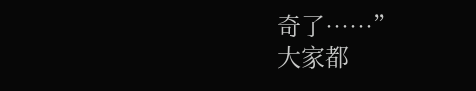奇了……”
大家都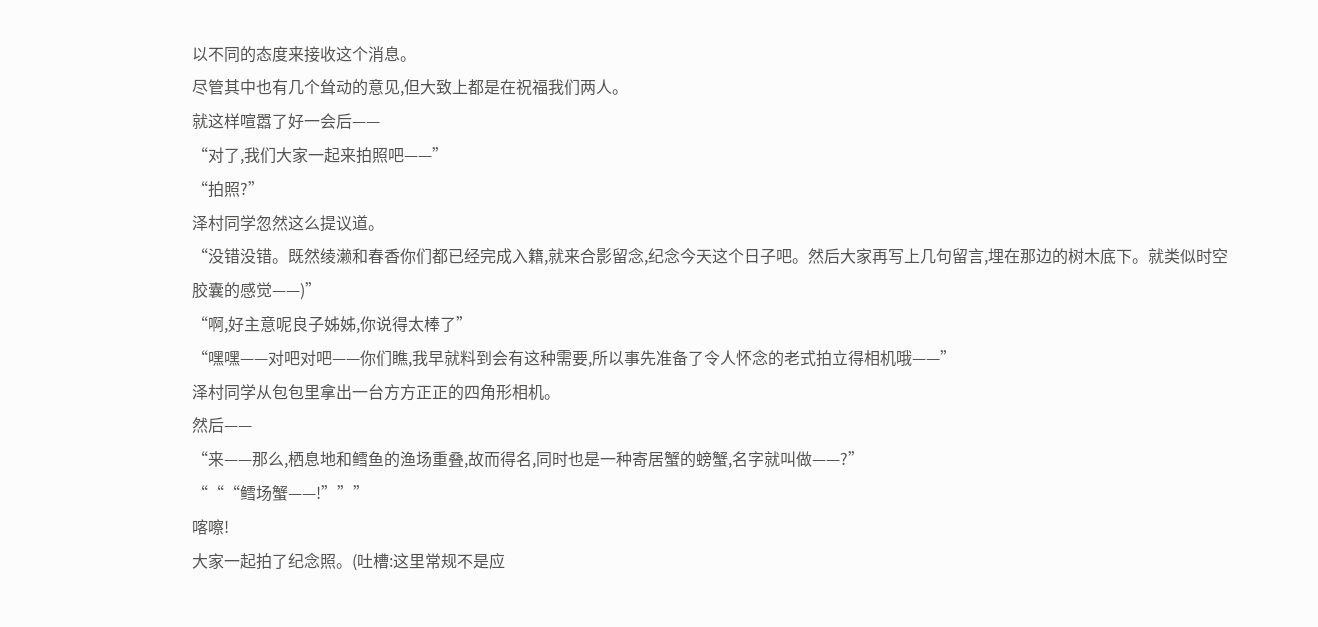以不同的态度来接收这个消息。
尽管其中也有几个耸动的意见,但大致上都是在祝福我们两人。
就这样喧嚣了好一会后——
“对了,我们大家一起来拍照吧——”
“拍照?”
泽村同学忽然这么提议道。
“没错没错。既然绫濑和春香你们都已经完成入籍,就来合影留念,纪念今天这个日子吧。然后大家再写上几句留言,埋在那边的树木底下。就类似时空胶囊的感觉——)”
“啊,好主意呢良子姊姊,你说得太棒了”
“嘿嘿——对吧对吧——你们瞧,我早就料到会有这种需要,所以事先准备了令人怀念的老式拍立得相机哦——”
泽村同学从包包里拿出一台方方正正的四角形相机。
然后——
“来——那么,栖息地和鳕鱼的渔场重叠,故而得名,同时也是一种寄居蟹的螃蟹,名字就叫做——?”
“““鳕场蟹——!”””
喀嚓!
大家一起拍了纪念照。(吐槽:这里常规不是应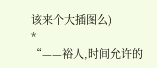该来个大插图么)
*
“——裕人,时间允许的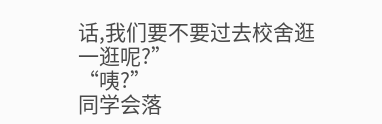话,我们要不要过去校舍逛一逛呢?”
“咦?”
同学会落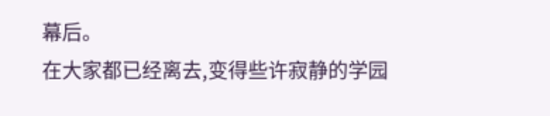幕后。
在大家都已经离去,变得些许寂静的学园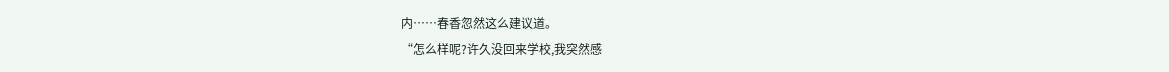内……春香忽然这么建议道。
“怎么样呢?许久没回来学校,我突然感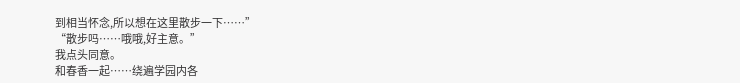到相当怀念,所以想在这里散步一下……”
“散步吗……哦哦,好主意。”
我点头同意。
和春香一起……绕遍学园内各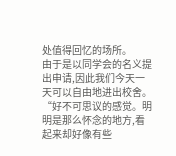处值得回忆的场所。
由于是以同学会的名义提出申请,因此我们今天一天可以自由地进出校舍。
“好不可思议的感觉。明明是那么怀念的地方,看起来却好像有些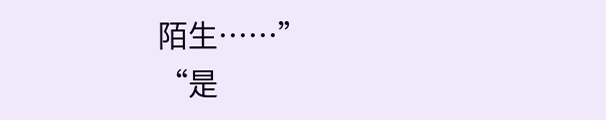陌生……”
“是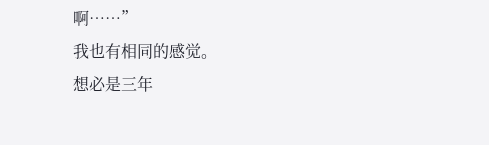啊……”
我也有相同的感觉。
想必是三年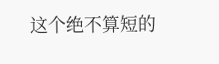这个绝不算短的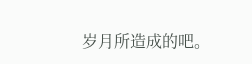岁月所造成的吧。